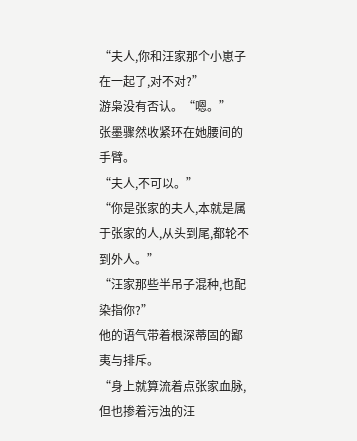“夫人,你和汪家那个小崽子在一起了,对不对?”
游枭没有否认。“嗯。”
张墨骤然收紧环在她腰间的手臂。
“夫人,不可以。”
“你是张家的夫人,本就是属于张家的人,从头到尾,都轮不到外人。”
“汪家那些半吊子混种,也配染指你?”
他的语气带着根深蒂固的鄙夷与排斥。
“身上就算流着点张家血脉,但也掺着污浊的汪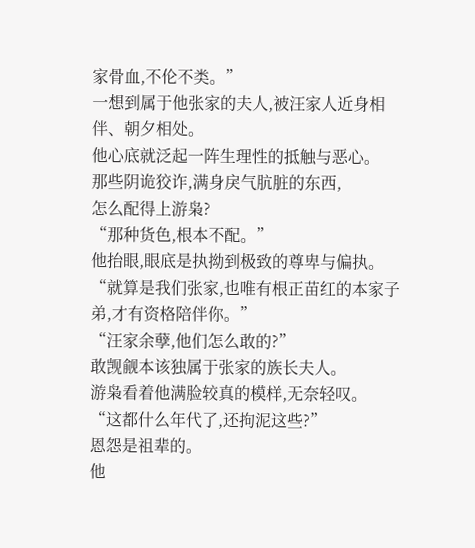家骨血,不伦不类。”
一想到属于他张家的夫人,被汪家人近身相伴、朝夕相处。
他心底就泛起一阵生理性的抵触与恶心。
那些阴诡狡诈,满身戾气肮脏的东西,
怎么配得上游枭?
“那种货色,根本不配。”
他抬眼,眼底是执拗到极致的尊卑与偏执。
“就算是我们张家,也唯有根正苗红的本家子弟,才有资格陪伴你。”
“汪家余孽,他们怎么敢的?”
敢觊觎本该独属于张家的族长夫人。
游枭看着他满脸较真的模样,无奈轻叹。
“这都什么年代了,还拘泥这些?”
恩怨是祖辈的。
他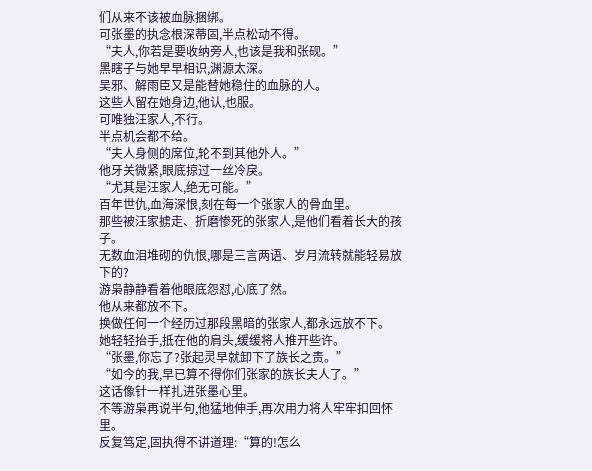们从来不该被血脉捆绑。
可张墨的执念根深蒂固,半点松动不得。
“夫人,你若是要收纳旁人,也该是我和张砚。”
黑瞎子与她早早相识,渊源太深。
吴邪、解雨臣又是能替她稳住的血脉的人。
这些人留在她身边,他认,也服。
可唯独汪家人,不行。
半点机会都不给。
“夫人身侧的席位,轮不到其他外人。”
他牙关微紧,眼底掠过一丝冷戾。
“尤其是汪家人,绝无可能。”
百年世仇,血海深恨,刻在每一个张家人的骨血里。
那些被汪家掳走、折磨惨死的张家人,是他们看着长大的孩子。
无数血泪堆砌的仇恨,哪是三言两语、岁月流转就能轻易放下的?
游枭静静看着他眼底怨怼,心底了然。
他从来都放不下。
换做任何一个经历过那段黑暗的张家人,都永远放不下。
她轻轻抬手,抵在他的肩头,缓缓将人推开些许。
“张墨,你忘了?张起灵早就卸下了族长之责。”
“如今的我,早已算不得你们张家的族长夫人了。”
这话像针一样扎进张墨心里。
不等游枭再说半句,他猛地伸手,再次用力将人牢牢扣回怀里。
反复笃定,固执得不讲道理:“算的!怎么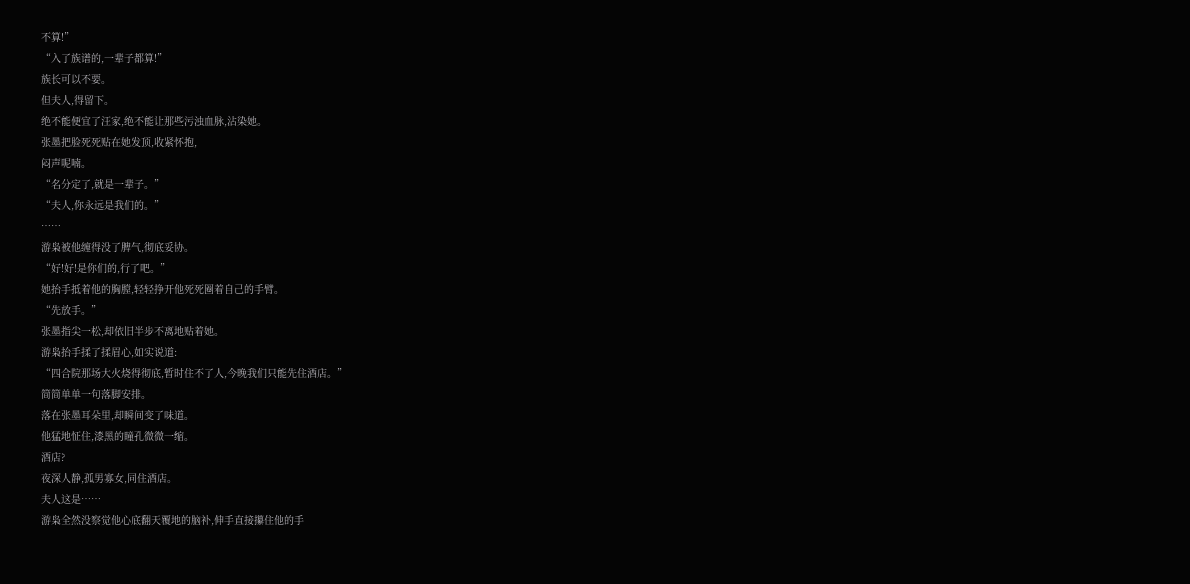不算!”
“入了族谱的,一辈子都算!”
族长可以不要。
但夫人,得留下。
绝不能便宜了汪家,绝不能让那些污浊血脉,沾染她。
张墨把脸死死贴在她发顶,收紧怀抱,
闷声呢喃。
“名分定了,就是一辈子。”
“夫人,你永远是我们的。”
……
游枭被他缠得没了脾气,彻底妥协。
“好!好!是你们的,行了吧。”
她抬手抵着他的胸膛,轻轻挣开他死死圈着自己的手臂。
“先放手。”
张墨指尖一松,却依旧半步不离地贴着她。
游枭抬手揉了揉眉心,如实说道:
“四合院那场大火烧得彻底,暂时住不了人,今晚我们只能先住酒店。”
简简单单一句落脚安排。
落在张墨耳朵里,却瞬间变了味道。
他猛地怔住,漆黑的瞳孔微微一缩。
酒店?
夜深人静,孤男寡女,同住酒店。
夫人这是……
游枭全然没察觉他心底翻天覆地的脑补,伸手直接攥住他的手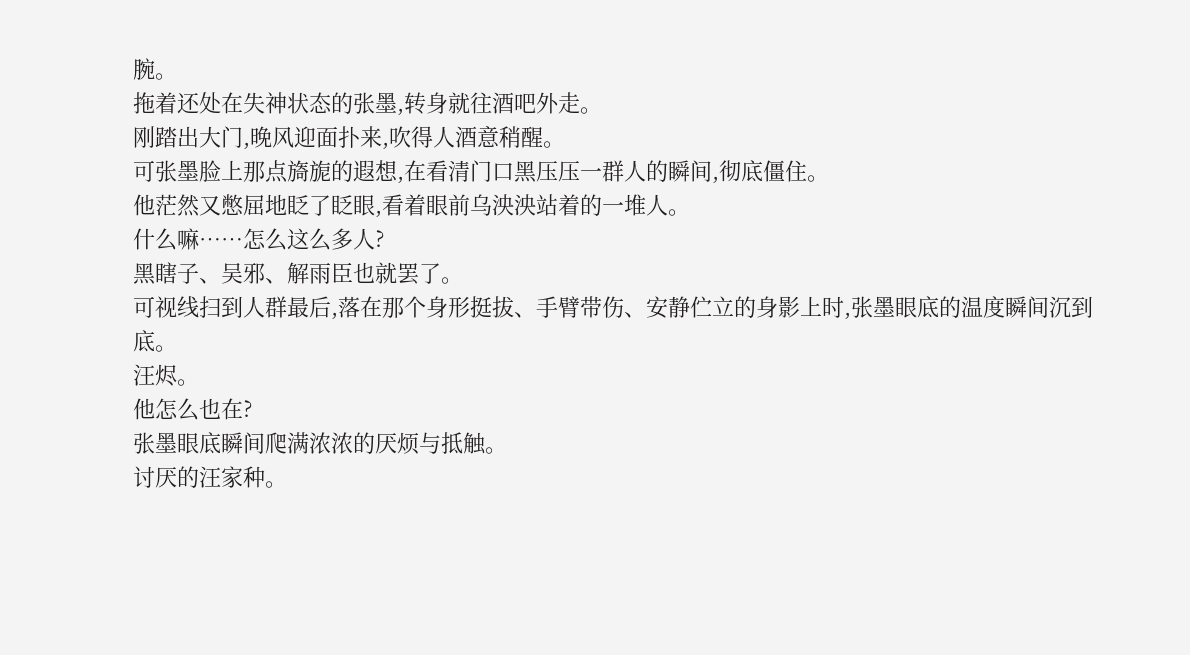腕。
拖着还处在失神状态的张墨,转身就往酒吧外走。
刚踏出大门,晚风迎面扑来,吹得人酒意稍醒。
可张墨脸上那点旖旎的遐想,在看清门口黑压压一群人的瞬间,彻底僵住。
他茫然又憋屈地眨了眨眼,看着眼前乌泱泱站着的一堆人。
什么嘛……怎么这么多人?
黑瞎子、吴邪、解雨臣也就罢了。
可视线扫到人群最后,落在那个身形挺拔、手臂带伤、安静伫立的身影上时,张墨眼底的温度瞬间沉到底。
汪烬。
他怎么也在?
张墨眼底瞬间爬满浓浓的厌烦与抵触。
讨厌的汪家种。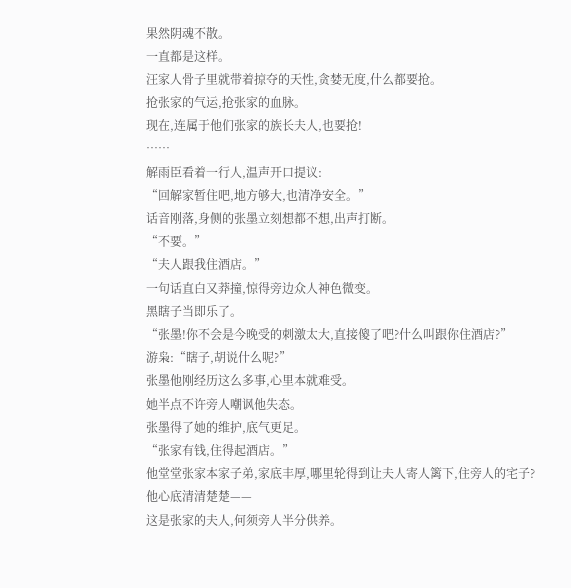果然阴魂不散。
一直都是这样。
汪家人骨子里就带着掠夺的天性,贪婪无度,什么都要抢。
抢张家的气运,抢张家的血脉。
现在,连属于他们张家的族长夫人,也要抢!
……
解雨臣看着一行人,温声开口提议:
“回解家暂住吧,地方够大,也清净安全。”
话音刚落,身侧的张墨立刻想都不想,出声打断。
“不要。”
“夫人跟我住酒店。”
一句话直白又莽撞,惊得旁边众人神色微变。
黑瞎子当即乐了。
“张墨!你不会是今晚受的刺激太大,直接傻了吧?什么叫跟你住酒店?”
游枭:“瞎子,胡说什么呢?”
张墨他刚经历这么多事,心里本就难受。
她半点不许旁人嘲讽他失态。
张墨得了她的维护,底气更足。
“张家有钱,住得起酒店。”
他堂堂张家本家子弟,家底丰厚,哪里轮得到让夫人寄人篱下,住旁人的宅子?
他心底清清楚楚——
这是张家的夫人,何须旁人半分供养。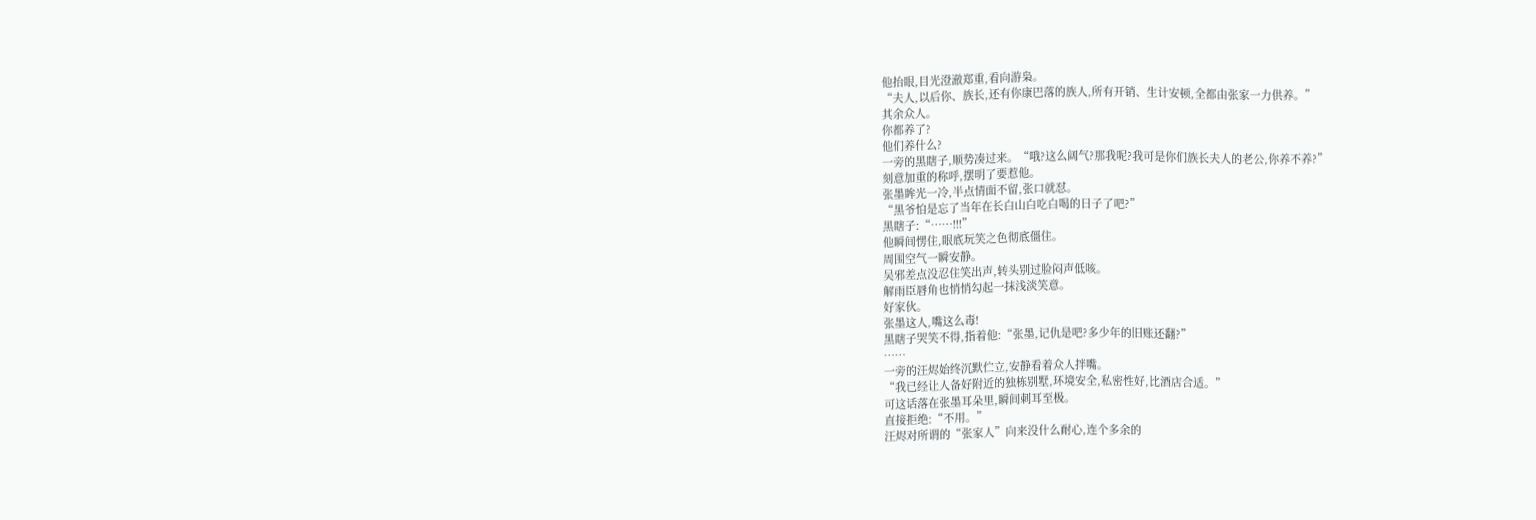他抬眼,目光澄澈郑重,看向游枭。
“夫人,以后你、族长,还有你康巴落的族人,所有开销、生计安顿,全都由张家一力供养。”
其余众人。
你都养了?
他们养什么?
一旁的黑瞎子,顺势凑过来。“哦?这么阔气?那我呢?我可是你们族长夫人的老公,你养不养?”
刻意加重的称呼,摆明了要惹他。
张墨眸光一冷,半点情面不留,张口就怼。
“黑爷怕是忘了当年在长白山白吃白喝的日子了吧?”
黑瞎子:“……!!!”
他瞬间愣住,眼底玩笑之色彻底僵住。
周围空气一瞬安静。
吴邪差点没忍住笑出声,转头别过脸闷声低咳。
解雨臣唇角也悄悄勾起一抹浅淡笑意。
好家伙。
张墨这人,嘴这么毒!
黑瞎子哭笑不得,指着他:“张墨,记仇是吧?多少年的旧账还翻?”
……
一旁的汪烬始终沉默伫立,安静看着众人拌嘴。
“我已经让人备好附近的独栋别墅,环境安全,私密性好,比酒店合适。”
可这话落在张墨耳朵里,瞬间刺耳至极。
直接拒绝:“不用。”
汪烬对所谓的“张家人”向来没什么耐心,连个多余的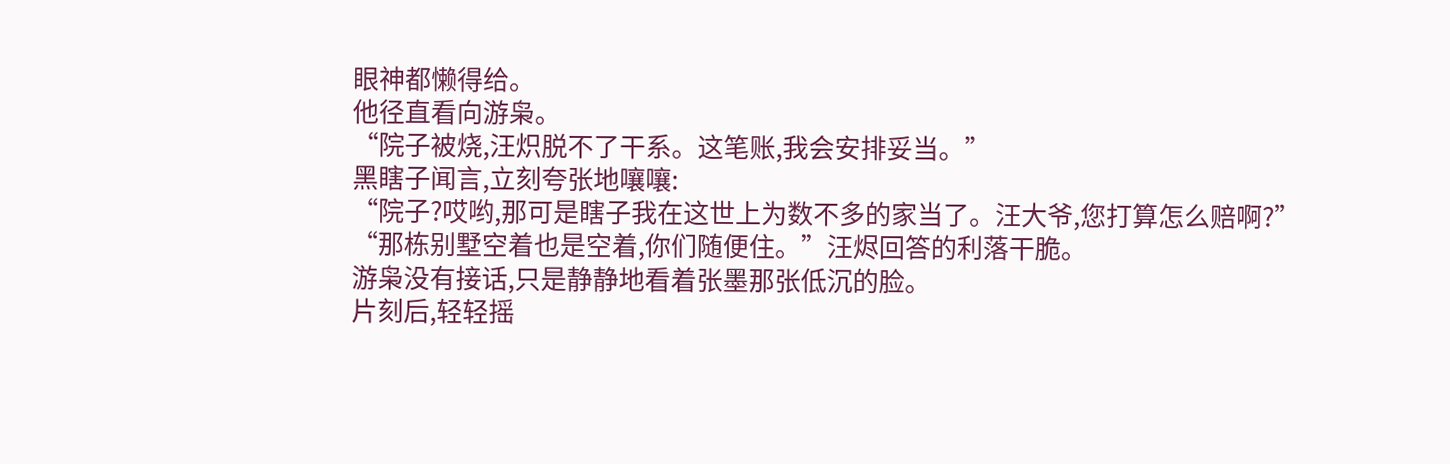眼神都懒得给。
他径直看向游枭。
“院子被烧,汪炽脱不了干系。这笔账,我会安排妥当。”
黑瞎子闻言,立刻夸张地嚷嚷:
“院子?哎哟,那可是瞎子我在这世上为数不多的家当了。汪大爷,您打算怎么赔啊?”
“那栋别墅空着也是空着,你们随便住。”汪烬回答的利落干脆。
游枭没有接话,只是静静地看着张墨那张低沉的脸。
片刻后,轻轻摇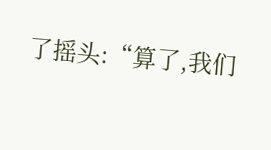了摇头:“算了,我们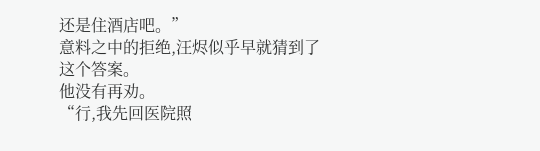还是住酒店吧。”
意料之中的拒绝,汪烬似乎早就猜到了这个答案。
他没有再劝。
“行,我先回医院照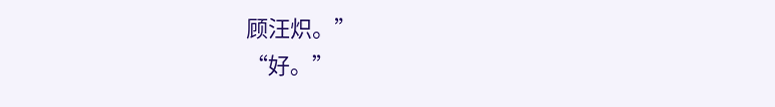顾汪炽。”
“好。”